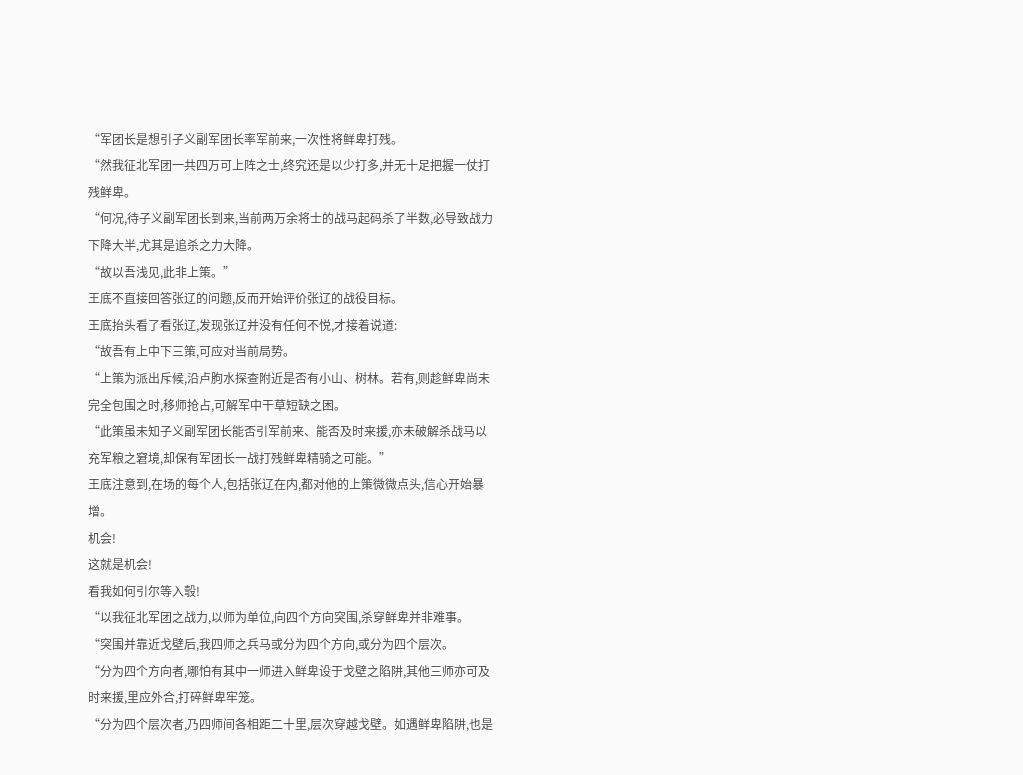“军团长是想引子义副军团长率军前来,一次性将鲜卑打残。
“然我征北军团一共四万可上阵之士,终究还是以少打多,并无十足把握一仗打残鲜卑。
“何况,待子义副军团长到来,当前两万余将士的战马起码杀了半数,必导致战力下降大半,尤其是追杀之力大降。
“故以吾浅见,此非上策。”
王底不直接回答张辽的问题,反而开始评价张辽的战役目标。
王底抬头看了看张辽,发现张辽并没有任何不悦,才接着说道:
“故吾有上中下三策,可应对当前局势。
“上策为派出斥候,沿卢朐水探查附近是否有小山、树林。若有,则趁鲜卑尚未完全包围之时,移师抢占,可解军中干草短缺之困。
“此策虽未知子义副军团长能否引军前来、能否及时来援,亦未破解杀战马以充军粮之窘境,却保有军团长一战打残鲜卑精骑之可能。”
王底注意到,在场的每个人,包括张辽在内,都对他的上策微微点头,信心开始暴增。
机会!
这就是机会!
看我如何引尔等入彀!
“以我征北军团之战力,以师为单位,向四个方向突围,杀穿鲜卑并非难事。
“突围并靠近戈壁后,我四师之兵马或分为四个方向,或分为四个层次。
“分为四个方向者,哪怕有其中一师进入鲜卑设于戈壁之陷阱,其他三师亦可及时来援,里应外合,打碎鲜卑牢笼。
“分为四个层次者,乃四师间各相距二十里,层次穿越戈壁。如遇鲜卑陷阱,也是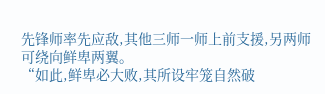先锋师率先应敌,其他三师一师上前支援,另两师可绕向鲜卑两翼。
“如此,鲜卑必大败,其所设牢笼自然破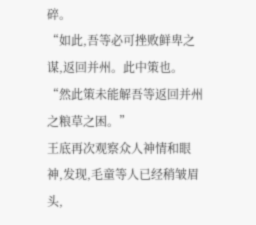碎。
“如此,吾等必可挫败鲜卑之谋,返回并州。此中策也。
“然此策未能解吾等返回并州之粮草之困。”
王底再次观察众人神情和眼神,发现,毛童等人已经稍皱眉头,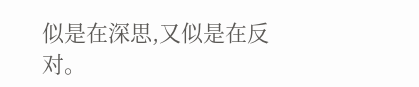似是在深思,又似是在反对。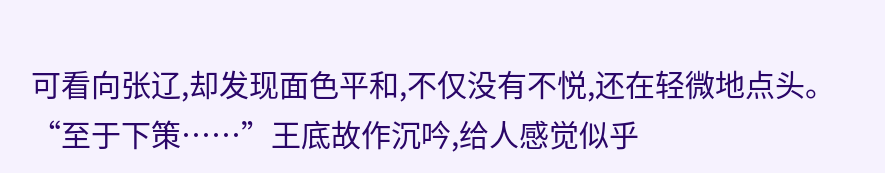可看向张辽,却发现面色平和,不仅没有不悦,还在轻微地点头。
“至于下策……”王底故作沉吟,给人感觉似乎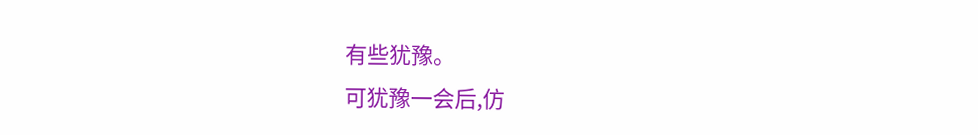有些犹豫。
可犹豫一会后,仿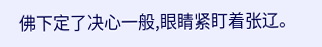佛下定了决心一般,眼睛紧盯着张辽。